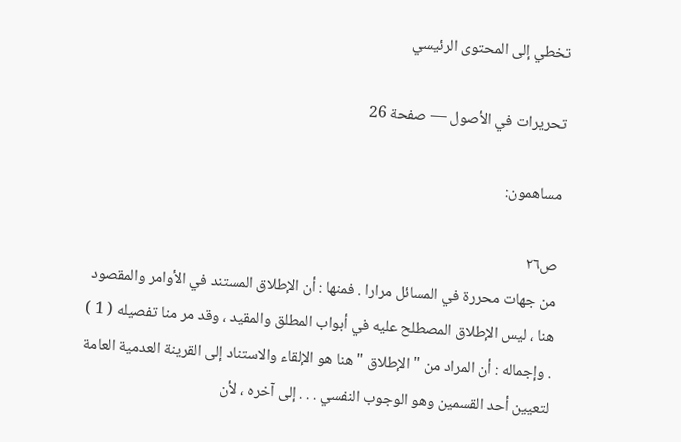تخطي إلى المحتوى الرئيسي

تحريرات في الأصول — صفحة 26

مساهمون:

ص٢٦
من جهات محررة في المسائل مرارا . فمنها : أن الإطلاق المستند في الأوامر والمقصود هنا ، ليس الإطلاق المصطلح عليه في أبواب المطلق والمقيد ، وقد مر منا تفصيله ( 1 ) . وإجماله : أن المراد من " الإطلاق " هنا هو الإلقاء والاستناد إلى القرينة العدمية العامة لتعيين أحد القسمين وهو الوجوب النفسي . . . إلى آخره ، لأن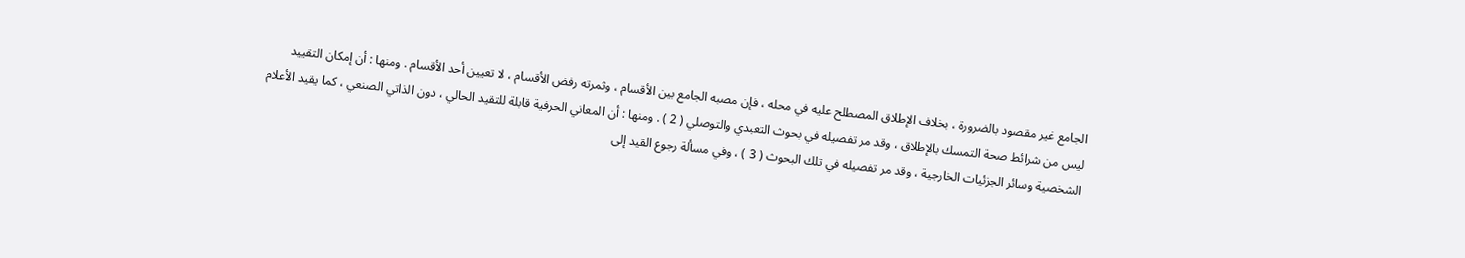الجامع غير مقصود بالضرورة ، بخلاف الإطلاق المصطلح عليه في محله ، فإن مصبه الجامع بين الأقسام ، وثمرته رفض الأقسام ، لا تعيين أحد الأقسام . ومنها : أن إمكان التقييد ليس من شرائط صحة التمسك بالإطلاق ، وقد مر تفصيله في بحوث التعبدي والتوصلي ( 2 ) . ومنها : أن المعاني الحرفية قابلة للتقيد الحالي ، دون الذاتي الصنعي ، كما يقيد الأعلام الشخصية وسائر الجزئيات الخارجية ، وقد مر تفصيله في تلك البحوث ( 3 ) ، وفي مسألة رجوع القيد إلى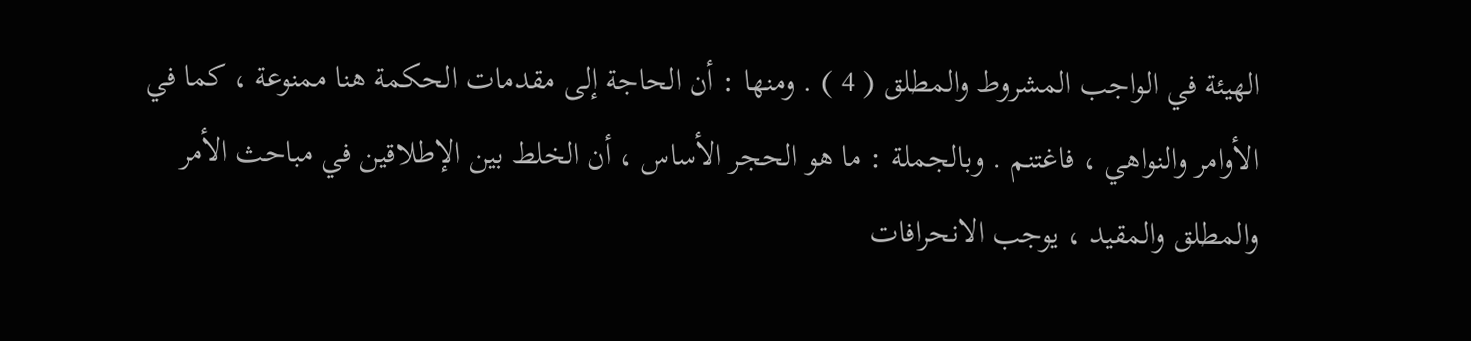الهيئة في الواجب المشروط والمطلق ( 4 ) . ومنها : أن الحاجة إلى مقدمات الحكمة هنا ممنوعة ، كما في الأوامر والنواهي ، فاغتنم . وبالجملة : ما هو الحجر الأساس ، أن الخلط بين الإطلاقين في مباحث الأمر والمطلق والمقيد ، يوجب الانحرافات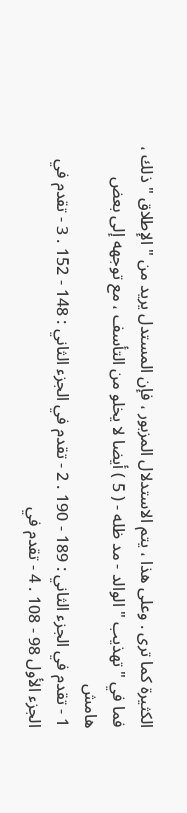الكثيرة كما ترى . وعلى هذا ، يتم الاستدلال المزبور ، فإن المستدل يريد من " الإطلاق " ذلك ، فما في " تهذيب " الوالد - مد ظله - ( 5 ) أيضا لا يخلو من التأسف ، مع توجهه إلى بعض
هامش
1 - تقدم في الجزء الثاني : 189 - 190 . 2 - تقدم في الجزء الثاني : 148 - 152 . 3 - تقدم في الجزء الأول 98 - 108 . 4 - تقدم في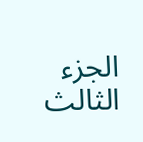الجزء الثالث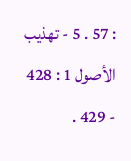: 57 . 5 - تهذيب الأصول 1 : 428 - 429 .